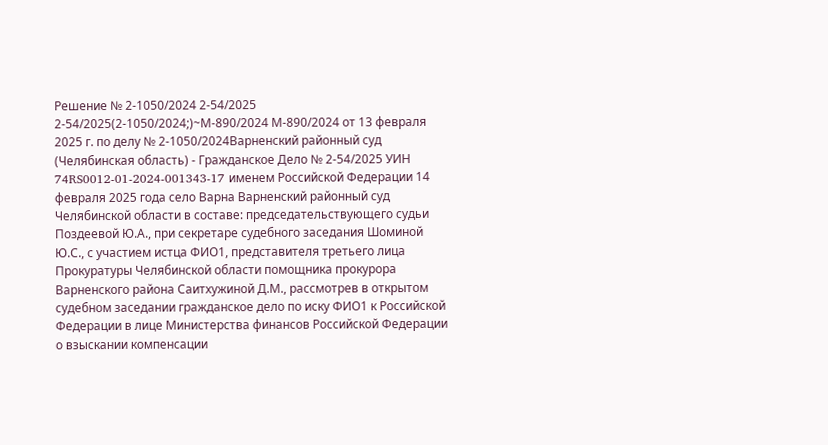Решение № 2-1050/2024 2-54/2025 2-54/2025(2-1050/2024;)~М-890/2024 М-890/2024 от 13 февраля 2025 г. по делу № 2-1050/2024Варненский районный суд (Челябинская область) - Гражданское Дело № 2-54/2025 УИН 74RS0012-01-2024-001343-17 именем Российской Федерации 14 февраля 2025 года село Варна Варненский районный суд Челябинской области в составе: председательствующего судьи Поздеевой Ю.А., при секретаре судебного заседания Шоминой Ю.С., с участием истца ФИО1, представителя третьего лица Прокуратуры Челябинской области помощника прокурора Варненского района Саитхужиной Д.М., рассмотрев в открытом судебном заседании гражданское дело по иску ФИО1 к Российской Федерации в лице Министерства финансов Российской Федерации о взыскании компенсации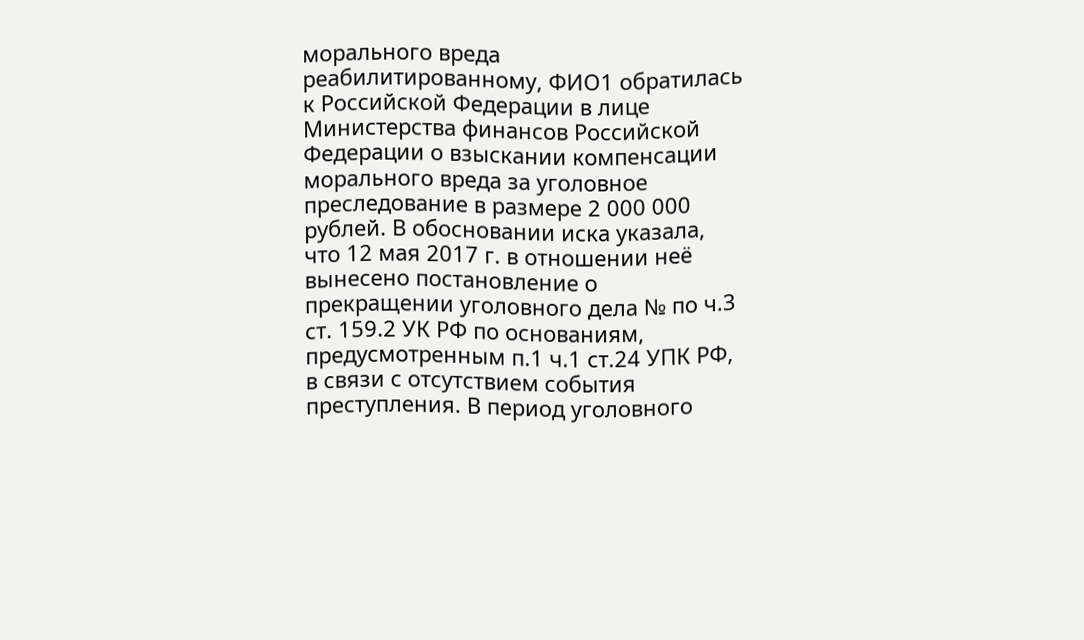морального вреда реабилитированному, ФИО1 обратилась к Российской Федерации в лице Министерства финансов Российской Федерации о взыскании компенсации морального вреда за уголовное преследование в размере 2 000 000 рублей. В обосновании иска указала, что 12 мая 2017 г. в отношении неё вынесено постановление о прекращении уголовного дела № по ч.3 ст. 159.2 УК РФ по основаниям, предусмотренным п.1 ч.1 ст.24 УПК РФ, в связи с отсутствием события преступления. В период уголовного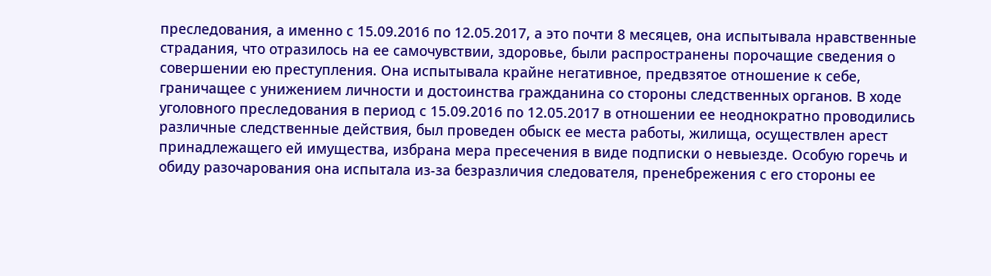преследования, а именно с 15.09.2016 по 12.05.2017, а это почти 8 месяцев, она испытывала нравственные страдания, что отразилось на ее самочувствии, здоровье, были распространены порочащие сведения о совершении ею преступления. Она испытывала крайне негативное, предвзятое отношение к себе, граничащее с унижением личности и достоинства гражданина со стороны следственных органов. В ходе уголовного преследования в период с 15.09.2016 по 12.05.2017 в отношении ее неоднократно проводились различные следственные действия, был проведен обыск ее места работы, жилища, осуществлен арест принадлежащего ей имущества, избрана мера пресечения в виде подписки о невыезде. Особую горечь и обиду разочарования она испытала из-за безразличия следователя, пренебрежения с его стороны ее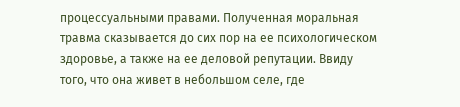процессуальными правами. Полученная моральная травма сказывается до сих пор на ее психологическом здоровье, а также на ее деловой репутации. Ввиду того, что она живет в небольшом селе, где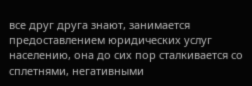все друг друга знают, занимается предоставлением юридических услуг населению, она до сих пор сталкивается со сплетнями, негативными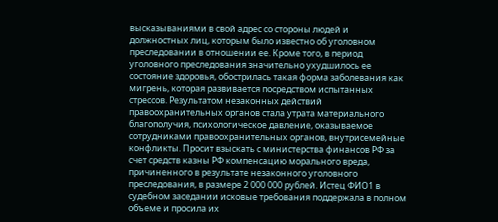высказываниями в свой адрес со стороны людей и должностных лиц, которым было известно об уголовном преследовании в отношении ее. Кроме того, в период уголовного преследования значительно ухудшилось ее состояние здоровья, обострилась такая форма заболевания как мигрень, которая развивается посредством испытанных стрессов. Результатом незаконных действий правоохранительных органов стала утрата материального благополучия, психологическое давление, оказываемое сотрудниками правоохранительных органов, внутрисемейные конфликты. Просит взыскать с министерства финансов РФ за счет средств казны РФ компенсацию морального вреда, причиненного в результате незаконного уголовного преследования, в размере 2 000 000 рублей. Истец ФИО1 в судебном заседании исковые требования поддержала в полном объеме и просила их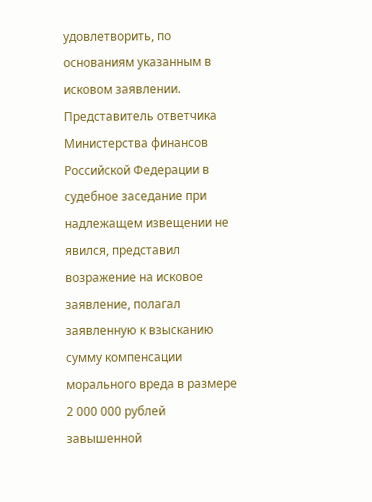удовлетворить, по основаниям указанным в исковом заявлении. Представитель ответчика Министерства финансов Российской Федерации в судебное заседание при надлежащем извещении не явился, представил возражение на исковое заявление, полагал заявленную к взысканию сумму компенсации морального вреда в размере 2 000 000 рублей завышенной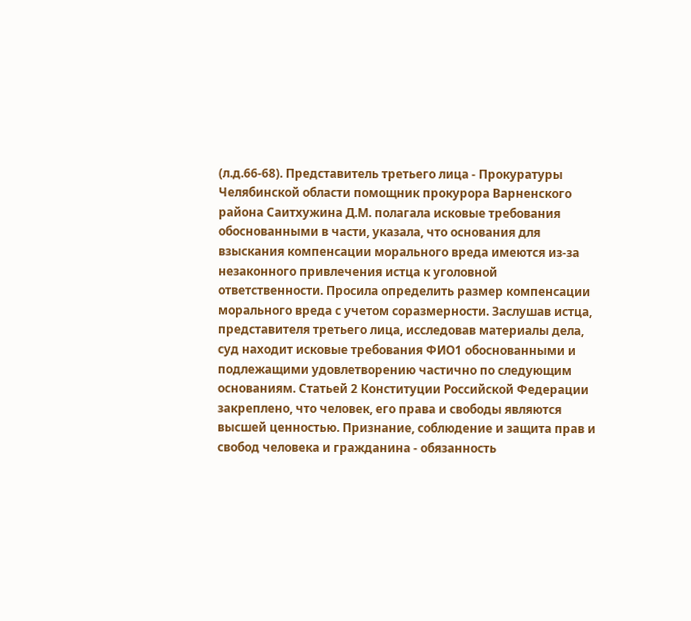(л.д.66-68). Представитель третьего лица - Прокуратуры Челябинской области помощник прокурора Варненского района Саитхужина Д.М. полагала исковые требования обоснованными в части, указала, что основания для взыскания компенсации морального вреда имеются из-за незаконного привлечения истца к уголовной ответственности. Просила определить размер компенсации морального вреда с учетом соразмерности. Заслушав истца, представителя третьего лица, исследовав материалы дела, суд находит исковые требования ФИО1 обоснованными и подлежащими удовлетворению частично по следующим основаниям. Статьей 2 Конституции Российской Федерации закреплено, что человек, его права и свободы являются высшей ценностью. Признание, соблюдение и защита прав и свобод человека и гражданина - обязанность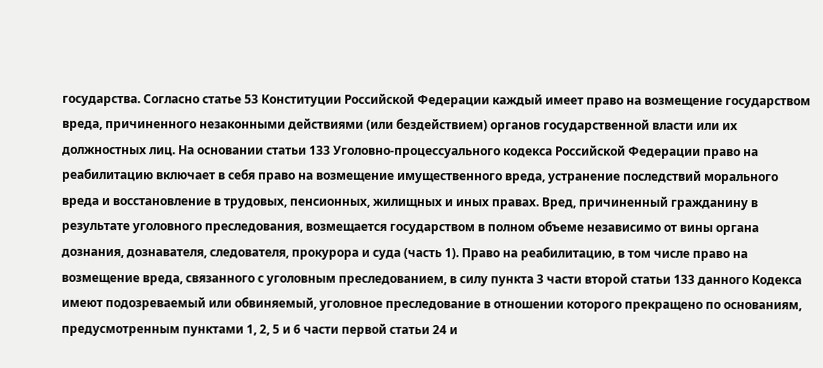государства. Согласно статье 53 Конституции Российской Федерации каждый имеет право на возмещение государством вреда, причиненного незаконными действиями (или бездействием) органов государственной власти или их должностных лиц. На основании статьи 133 Уголовно-процессуального кодекса Российской Федерации право на реабилитацию включает в себя право на возмещение имущественного вреда, устранение последствий морального вреда и восстановление в трудовых, пенсионных, жилищных и иных правах. Вред, причиненный гражданину в результате уголовного преследования, возмещается государством в полном объеме независимо от вины органа дознания, дознавателя, следователя, прокурора и суда (часть 1). Право на реабилитацию, в том числе право на возмещение вреда, связанного с уголовным преследованием, в силу пункта 3 части второй статьи 133 данного Кодекса имеют подозреваемый или обвиняемый, уголовное преследование в отношении которого прекращено по основаниям, предусмотренным пунктами 1, 2, 5 и 6 части первой статьи 24 и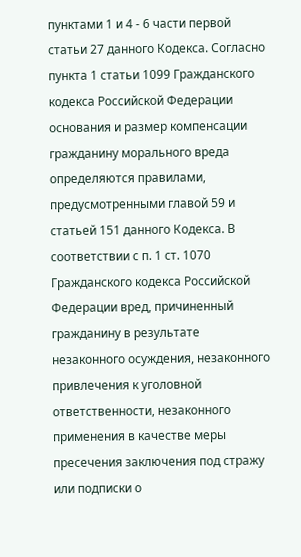пунктами 1 и 4 - 6 части первой статьи 27 данного Кодекса. Согласно пункта 1 статьи 1099 Гражданского кодекса Российской Федерации основания и размер компенсации гражданину морального вреда определяются правилами, предусмотренными главой 59 и статьей 151 данного Кодекса. В соответствии с п. 1 ст. 1070 Гражданского кодекса Российской Федерации вред, причиненный гражданину в результате незаконного осуждения, незаконного привлечения к уголовной ответственности, незаконного применения в качестве меры пресечения заключения под стражу или подписки о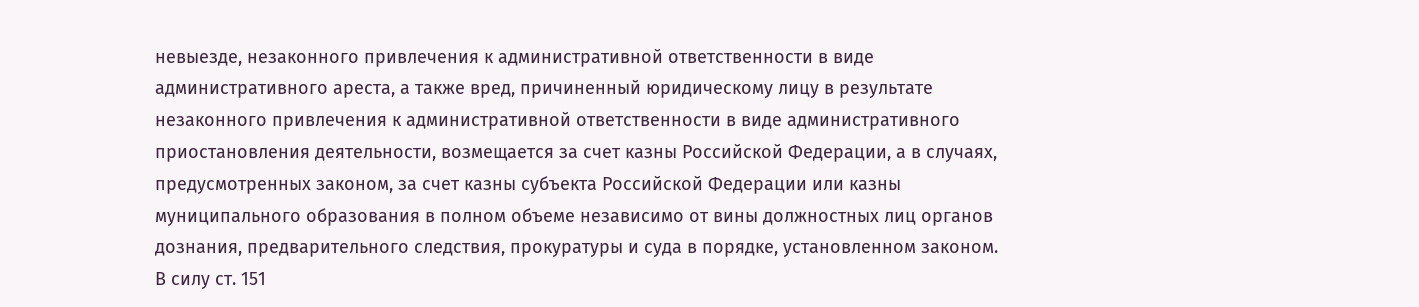невыезде, незаконного привлечения к административной ответственности в виде административного ареста, а также вред, причиненный юридическому лицу в результате незаконного привлечения к административной ответственности в виде административного приостановления деятельности, возмещается за счет казны Российской Федерации, а в случаях, предусмотренных законом, за счет казны субъекта Российской Федерации или казны муниципального образования в полном объеме независимо от вины должностных лиц органов дознания, предварительного следствия, прокуратуры и суда в порядке, установленном законом. В силу ст. 151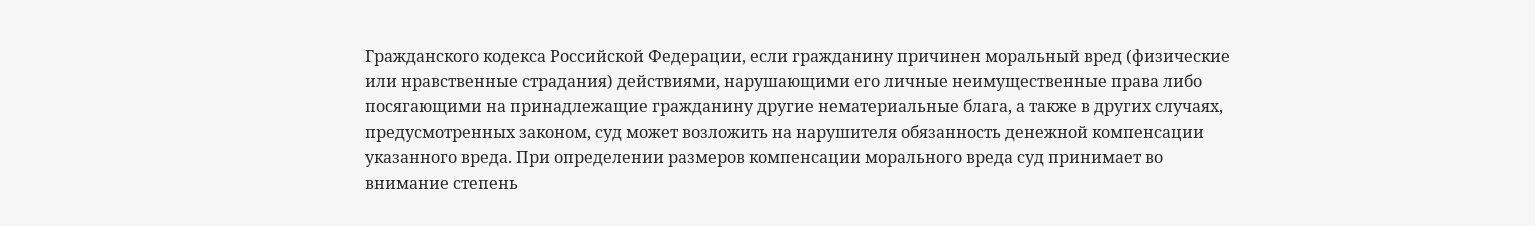Гражданского кодекса Российской Федерации, если гражданину причинен моральный вред (физические или нравственные страдания) действиями, нарушающими его личные неимущественные права либо посягающими на принадлежащие гражданину другие нематериальные блага, а также в других случаях, предусмотренных законом, суд может возложить на нарушителя обязанность денежной компенсации указанного вреда. При определении размеров компенсации морального вреда суд принимает во внимание степень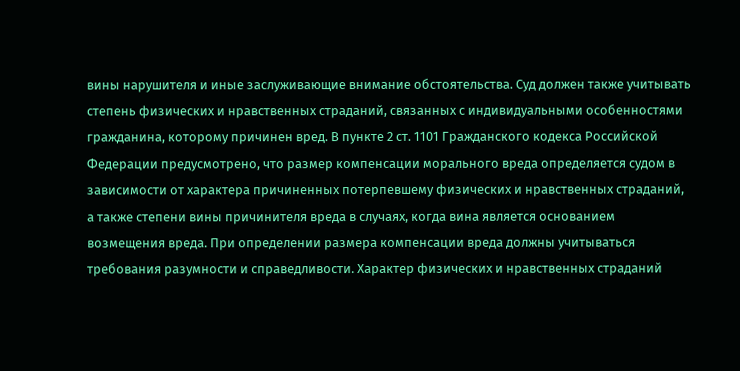вины нарушителя и иные заслуживающие внимание обстоятельства. Суд должен также учитывать степень физических и нравственных страданий, связанных с индивидуальными особенностями гражданина, которому причинен вред. В пункте 2 ст. 1101 Гражданского кодекса Российской Федерации предусмотрено, что размер компенсации морального вреда определяется судом в зависимости от характера причиненных потерпевшему физических и нравственных страданий, а также степени вины причинителя вреда в случаях, когда вина является основанием возмещения вреда. При определении размера компенсации вреда должны учитываться требования разумности и справедливости. Характер физических и нравственных страданий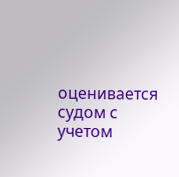оценивается судом с учетом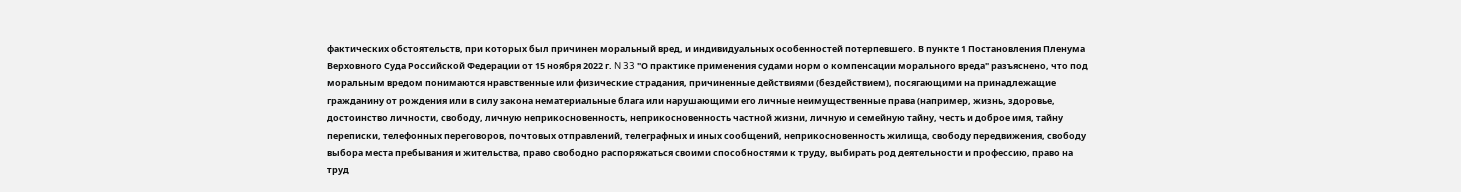фактических обстоятельств, при которых был причинен моральный вред, и индивидуальных особенностей потерпевшего. В пункте 1 Постановления Пленума Верховного Суда Российской Федерации от 15 ноября 2022 г. N 33 "О практике применения судами норм о компенсации морального вреда" разъяснено, что под моральным вредом понимаются нравственные или физические страдания, причиненные действиями (бездействием), посягающими на принадлежащие гражданину от рождения или в силу закона нематериальные блага или нарушающими его личные неимущественные права (например, жизнь, здоровье, достоинство личности, свободу, личную неприкосновенность, неприкосновенность частной жизни, личную и семейную тайну, честь и доброе имя, тайну переписки, телефонных переговоров, почтовых отправлений, телеграфных и иных сообщений, неприкосновенность жилища, свободу передвижения, свободу выбора места пребывания и жительства, право свободно распоряжаться своими способностями к труду, выбирать род деятельности и профессию, право на труд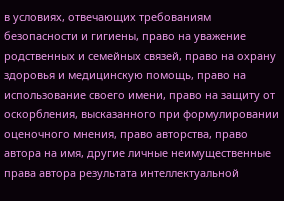в условиях, отвечающих требованиям безопасности и гигиены, право на уважение родственных и семейных связей, право на охрану здоровья и медицинскую помощь, право на использование своего имени, право на защиту от оскорбления, высказанного при формулировании оценочного мнения, право авторства, право автора на имя, другие личные неимущественные права автора результата интеллектуальной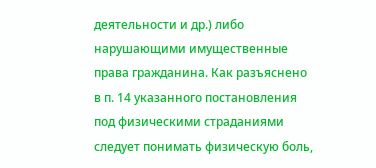деятельности и др.) либо нарушающими имущественные права гражданина. Как разъяснено в п. 14 указанного постановления под физическими страданиями следует понимать физическую боль,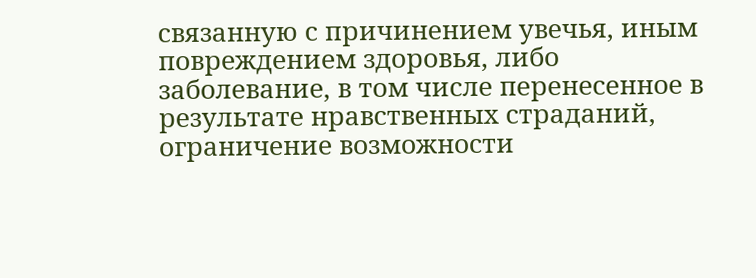связанную с причинением увечья, иным повреждением здоровья, либо заболевание, в том числе перенесенное в результате нравственных страданий, ограничение возможности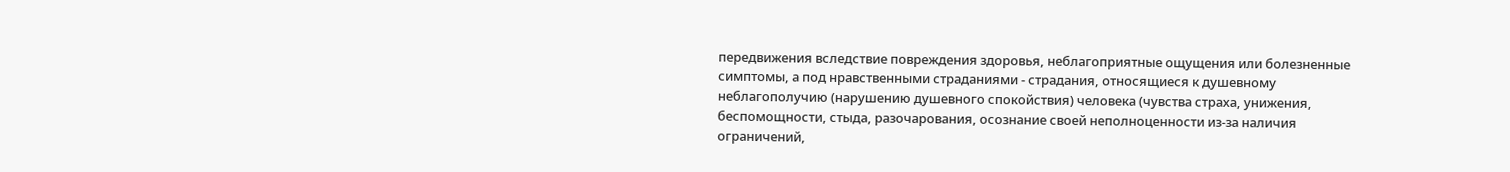передвижения вследствие повреждения здоровья, неблагоприятные ощущения или болезненные симптомы, а под нравственными страданиями - страдания, относящиеся к душевному неблагополучию (нарушению душевного спокойствия) человека (чувства страха, унижения, беспомощности, стыда, разочарования, осознание своей неполноценности из-за наличия ограничений,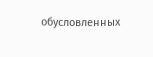обусловленных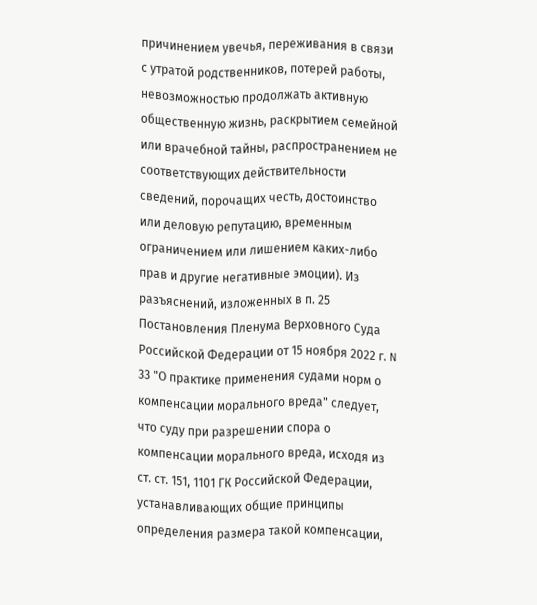причинением увечья, переживания в связи с утратой родственников, потерей работы, невозможностью продолжать активную общественную жизнь, раскрытием семейной или врачебной тайны, распространением не соответствующих действительности сведений, порочащих честь, достоинство или деловую репутацию, временным ограничением или лишением каких-либо прав и другие негативные эмоции). Из разъяснений, изложенных в п. 25 Постановления Пленума Верховного Суда Российской Федерации от 15 ноября 2022 г. N 33 "О практике применения судами норм о компенсации морального вреда" следует, что суду при разрешении спора о компенсации морального вреда, исходя из ст. ст. 151, 1101 ГК Российской Федерации, устанавливающих общие принципы определения размера такой компенсации,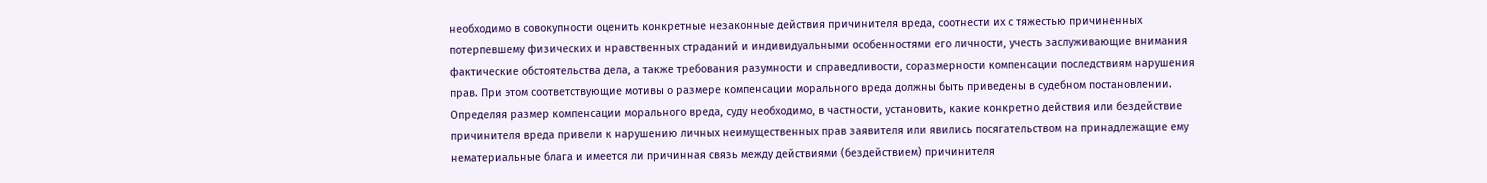необходимо в совокупности оценить конкретные незаконные действия причинителя вреда, соотнести их с тяжестью причиненных потерпевшему физических и нравственных страданий и индивидуальными особенностями его личности, учесть заслуживающие внимания фактические обстоятельства дела, а также требования разумности и справедливости, соразмерности компенсации последствиям нарушения прав. При этом соответствующие мотивы о размере компенсации морального вреда должны быть приведены в судебном постановлении. Определяя размер компенсации морального вреда, суду необходимо, в частности, установить, какие конкретно действия или бездействие причинителя вреда привели к нарушению личных неимущественных прав заявителя или явились посягательством на принадлежащие ему нематериальные блага и имеется ли причинная связь между действиями (бездействием) причинителя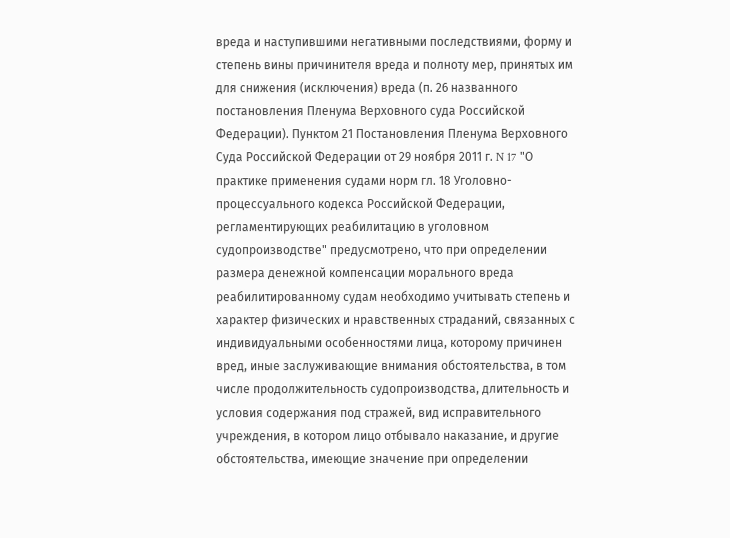вреда и наступившими негативными последствиями, форму и степень вины причинителя вреда и полноту мер, принятых им для снижения (исключения) вреда (п. 26 названного постановления Пленума Верховного суда Российской Федерации). Пунктом 21 Постановления Пленума Верховного Суда Российской Федерации от 29 ноября 2011 г. N 17 "О практике применения судами норм гл. 18 Уголовно-процессуального кодекса Российской Федерации, регламентирующих реабилитацию в уголовном судопроизводстве" предусмотрено, что при определении размера денежной компенсации морального вреда реабилитированному судам необходимо учитывать степень и характер физических и нравственных страданий, связанных с индивидуальными особенностями лица, которому причинен вред, иные заслуживающие внимания обстоятельства, в том числе продолжительность судопроизводства, длительность и условия содержания под стражей, вид исправительного учреждения, в котором лицо отбывало наказание, и другие обстоятельства, имеющие значение при определении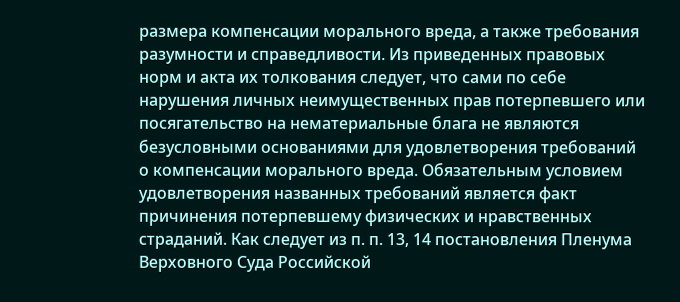размера компенсации морального вреда, а также требования разумности и справедливости. Из приведенных правовых норм и акта их толкования следует, что сами по себе нарушения личных неимущественных прав потерпевшего или посягательство на нематериальные блага не являются безусловными основаниями для удовлетворения требований о компенсации морального вреда. Обязательным условием удовлетворения названных требований является факт причинения потерпевшему физических и нравственных страданий. Как следует из п. п. 13, 14 постановления Пленума Верховного Суда Российской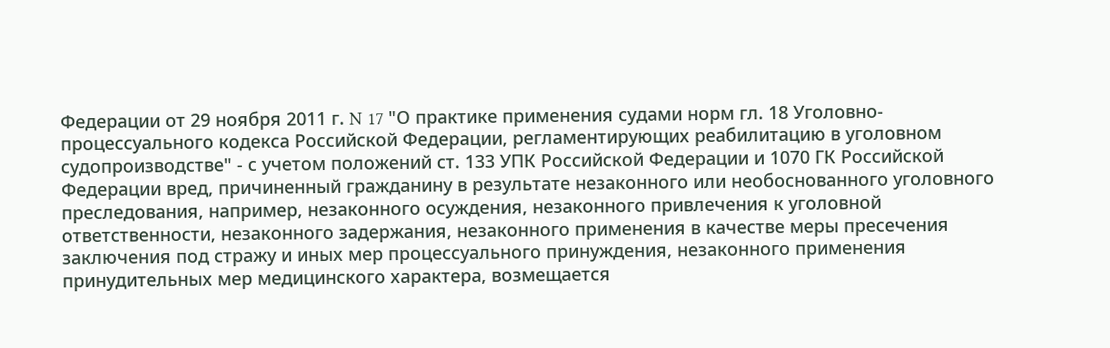Федерации от 29 ноября 2011 г. N 17 "О практике применения судами норм гл. 18 Уголовно-процессуального кодекса Российской Федерации, регламентирующих реабилитацию в уголовном судопроизводстве" - с учетом положений ст. 133 УПК Российской Федерации и 1070 ГК Российской Федерации вред, причиненный гражданину в результате незаконного или необоснованного уголовного преследования, например, незаконного осуждения, незаконного привлечения к уголовной ответственности, незаконного задержания, незаконного применения в качестве меры пресечения заключения под стражу и иных мер процессуального принуждения, незаконного применения принудительных мер медицинского характера, возмещается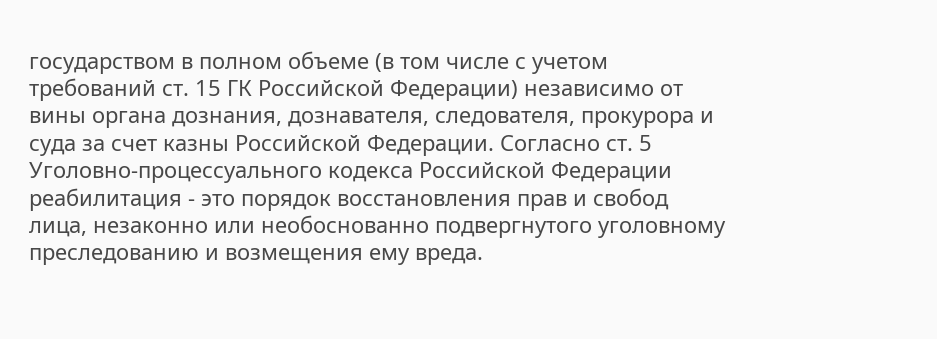государством в полном объеме (в том числе с учетом требований ст. 15 ГК Российской Федерации) независимо от вины органа дознания, дознавателя, следователя, прокурора и суда за счет казны Российской Федерации. Согласно ст. 5 Уголовно-процессуального кодекса Российской Федерации реабилитация - это порядок восстановления прав и свобод лица, незаконно или необоснованно подвергнутого уголовному преследованию и возмещения ему вреда.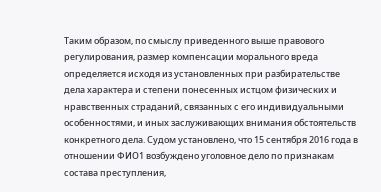Таким образом, по смыслу приведенного выше правового регулирования, размер компенсации морального вреда определяется исходя из установленных при разбирательстве дела характера и степени понесенных истцом физических и нравственных страданий, связанных с его индивидуальными особенностями, и иных заслуживающих внимания обстоятельств конкретного дела. Судом установлено, что 15 сентября 2016 года в отношении ФИО1 возбуждено уголовное дело по признакам состава преступления,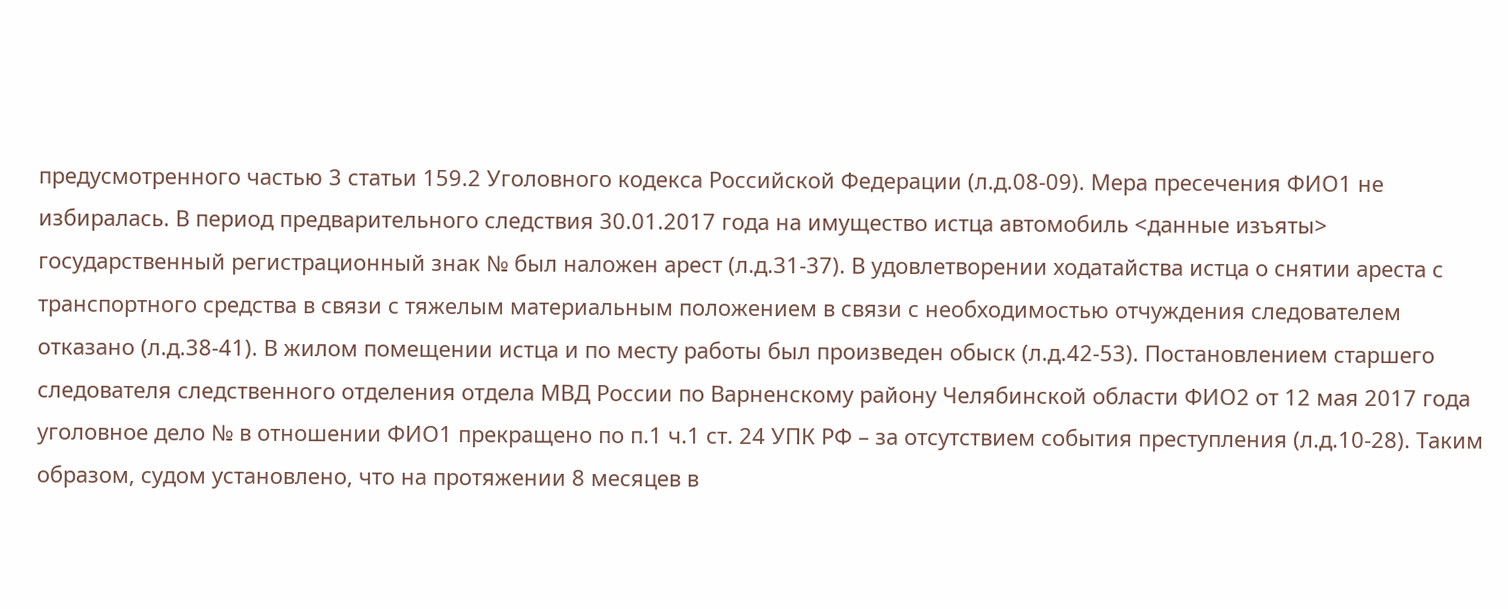предусмотренного частью 3 статьи 159.2 Уголовного кодекса Российской Федерации (л.д.08-09). Мера пресечения ФИО1 не избиралась. В период предварительного следствия 30.01.2017 года на имущество истца автомобиль <данные изъяты> государственный регистрационный знак № был наложен арест (л.д.31-37). В удовлетворении ходатайства истца о снятии ареста с транспортного средства в связи с тяжелым материальным положением в связи с необходимостью отчуждения следователем отказано (л.д.38-41). В жилом помещении истца и по месту работы был произведен обыск (л.д.42-53). Постановлением старшего следователя следственного отделения отдела МВД России по Варненскому району Челябинской области ФИО2 от 12 мая 2017 года уголовное дело № в отношении ФИО1 прекращено по п.1 ч.1 ст. 24 УПК РФ – за отсутствием события преступления (л.д.10-28). Таким образом, судом установлено, что на протяжении 8 месяцев в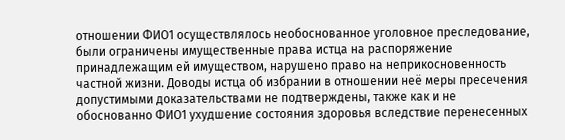отношении ФИО1 осуществлялось необоснованное уголовное преследование, были ограничены имущественные права истца на распоряжение принадлежащим ей имуществом, нарушено право на неприкосновенность частной жизни. Доводы истца об избрании в отношении неё меры пресечения допустимыми доказательствами не подтверждены, также как и не обоснованно ФИО1 ухудшение состояния здоровья вследствие перенесенных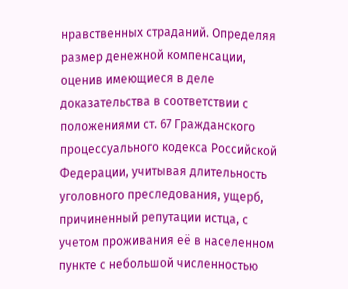нравственных страданий. Определяя размер денежной компенсации, оценив имеющиеся в деле доказательства в соответствии с положениями ст. 67 Гражданского процессуального кодекса Российской Федерации, учитывая длительность уголовного преследования, ущерб, причиненный репутации истца, с учетом проживания её в населенном пункте с небольшой численностью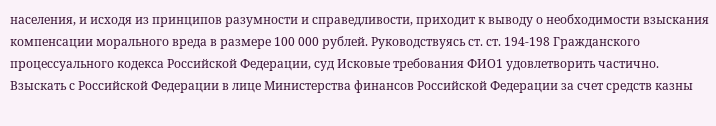населения, и исходя из принципов разумности и справедливости, приходит к выводу о необходимости взыскания компенсации морального вреда в размере 100 000 рублей. Руководствуясь ст. ст. 194-198 Гражданского процессуального кодекса Российской Федерации, суд Исковые требования ФИО1 удовлетворить частично. Взыскать с Российской Федерации в лице Министерства финансов Российской Федерации за счет средств казны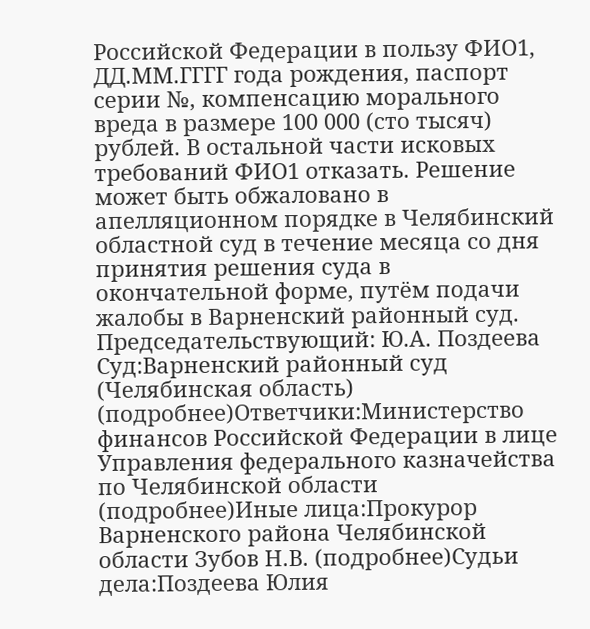Российской Федерации в пользу ФИО1, ДД.ММ.ГГГГ года рождения, паспорт серии №, компенсацию морального вреда в размере 100 000 (сто тысяч) рублей. В остальной части исковых требований ФИО1 отказать. Решение может быть обжаловано в апелляционном порядке в Челябинский областной суд в течение месяца со дня принятия решения суда в окончательной форме, путём подачи жалобы в Варненский районный суд. Председательствующий: Ю.А. Поздеева Суд:Варненский районный суд (Челябинская область) (подробнее)Ответчики:Министерство финансов Российской Федерации в лице Управления федерального казначейства по Челябинской области (подробнее)Иные лица:Прокурор Варненского района Челябинской области Зубов Н.В. (подробнее)Судьи дела:Поздеева Юлия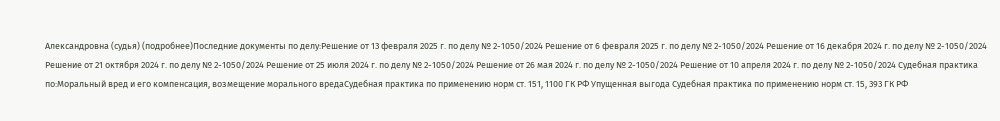Александровна (судья) (подробнее)Последние документы по делу:Решение от 13 февраля 2025 г. по делу № 2-1050/2024 Решение от 6 февраля 2025 г. по делу № 2-1050/2024 Решение от 16 декабря 2024 г. по делу № 2-1050/2024 Решение от 21 октября 2024 г. по делу № 2-1050/2024 Решение от 25 июля 2024 г. по делу № 2-1050/2024 Решение от 26 мая 2024 г. по делу № 2-1050/2024 Решение от 10 апреля 2024 г. по делу № 2-1050/2024 Судебная практика по:Моральный вред и его компенсация, возмещение морального вредаСудебная практика по применению норм ст. 151, 1100 ГК РФ Упущенная выгода Судебная практика по применению норм ст. 15, 393 ГК РФ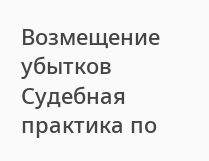Возмещение убытков Судебная практика по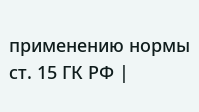применению нормы ст. 15 ГК РФ |